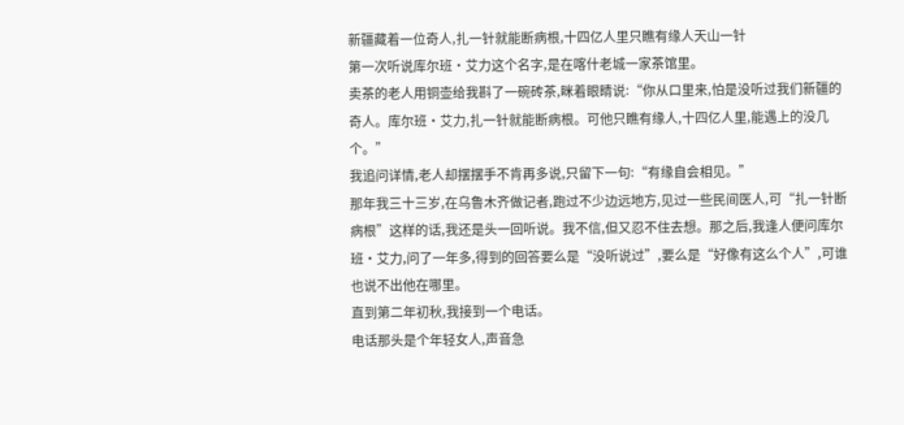新疆藏着一位奇人,扎一针就能断病根,十四亿人里只瞧有缘人天山一针
第一次听说库尔班·艾力这个名字,是在喀什老城一家茶馆里。
卖茶的老人用铜壶给我斟了一碗砖茶,眯着眼睛说:“你从口里来,怕是没听过我们新疆的奇人。库尔班·艾力,扎一针就能断病根。可他只瞧有缘人,十四亿人里,能遇上的没几个。”
我追问详情,老人却摆摆手不肯再多说,只留下一句:“有缘自会相见。”
那年我三十三岁,在乌鲁木齐做记者,跑过不少边远地方,见过一些民间医人,可“扎一针断病根”这样的话,我还是头一回听说。我不信,但又忍不住去想。那之后,我逢人便问库尔班·艾力,问了一年多,得到的回答要么是“没听说过”,要么是“好像有这么个人”,可谁也说不出他在哪里。
直到第二年初秋,我接到一个电话。
电话那头是个年轻女人,声音急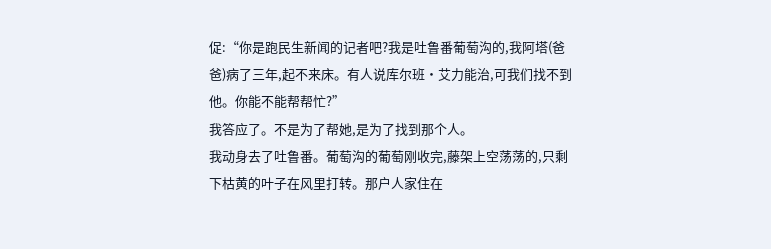促:“你是跑民生新闻的记者吧?我是吐鲁番葡萄沟的,我阿塔(爸爸)病了三年,起不来床。有人说库尔班·艾力能治,可我们找不到他。你能不能帮帮忙?”
我答应了。不是为了帮她,是为了找到那个人。
我动身去了吐鲁番。葡萄沟的葡萄刚收完,藤架上空荡荡的,只剩下枯黄的叶子在风里打转。那户人家住在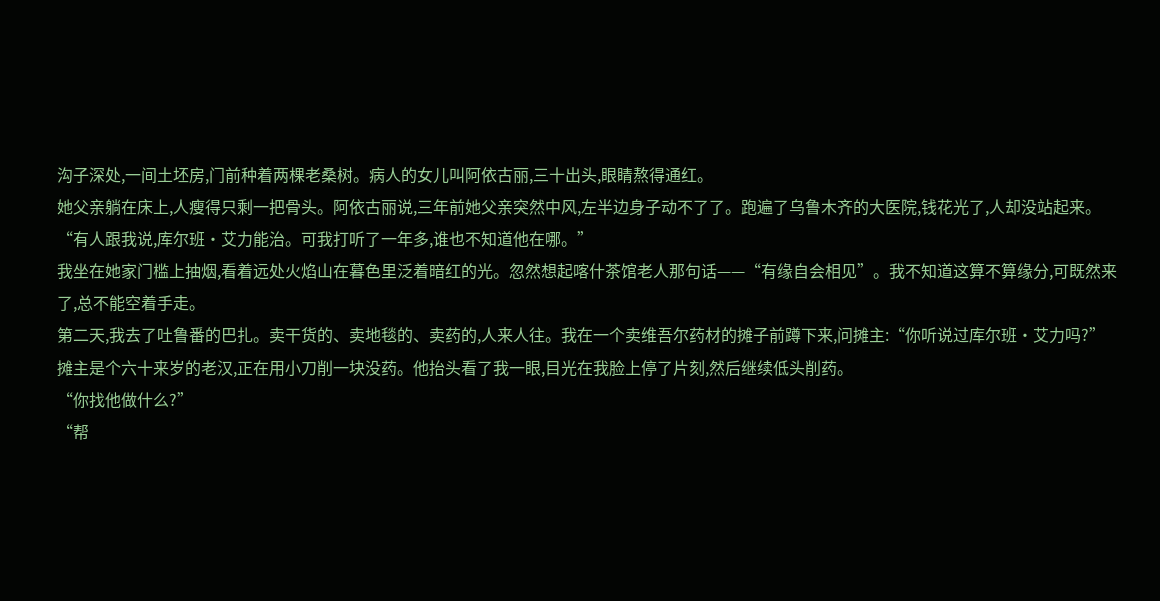沟子深处,一间土坯房,门前种着两棵老桑树。病人的女儿叫阿依古丽,三十出头,眼睛熬得通红。
她父亲躺在床上,人瘦得只剩一把骨头。阿依古丽说,三年前她父亲突然中风,左半边身子动不了了。跑遍了乌鲁木齐的大医院,钱花光了,人却没站起来。
“有人跟我说,库尔班·艾力能治。可我打听了一年多,谁也不知道他在哪。”
我坐在她家门槛上抽烟,看着远处火焰山在暮色里泛着暗红的光。忽然想起喀什茶馆老人那句话——“有缘自会相见”。我不知道这算不算缘分,可既然来了,总不能空着手走。
第二天,我去了吐鲁番的巴扎。卖干货的、卖地毯的、卖药的,人来人往。我在一个卖维吾尔药材的摊子前蹲下来,问摊主:“你听说过库尔班·艾力吗?”
摊主是个六十来岁的老汉,正在用小刀削一块没药。他抬头看了我一眼,目光在我脸上停了片刻,然后继续低头削药。
“你找他做什么?”
“帮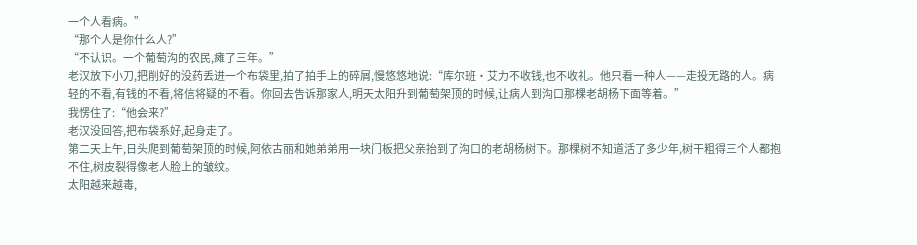一个人看病。”
“那个人是你什么人?”
“不认识。一个葡萄沟的农民,瘫了三年。”
老汉放下小刀,把削好的没药丢进一个布袋里,拍了拍手上的碎屑,慢悠悠地说:“库尔班·艾力不收钱,也不收礼。他只看一种人——走投无路的人。病轻的不看,有钱的不看,将信将疑的不看。你回去告诉那家人,明天太阳升到葡萄架顶的时候,让病人到沟口那棵老胡杨下面等着。”
我愣住了:“他会来?”
老汉没回答,把布袋系好,起身走了。
第二天上午,日头爬到葡萄架顶的时候,阿依古丽和她弟弟用一块门板把父亲抬到了沟口的老胡杨树下。那棵树不知道活了多少年,树干粗得三个人都抱不住,树皮裂得像老人脸上的皱纹。
太阳越来越毒,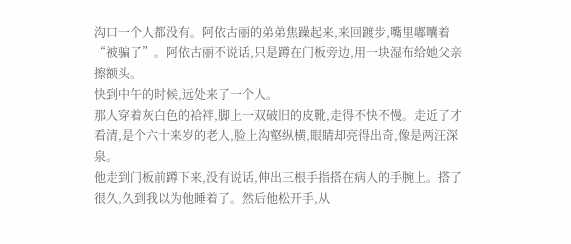沟口一个人都没有。阿依古丽的弟弟焦躁起来,来回踱步,嘴里嘟囔着“被骗了”。阿依古丽不说话,只是蹲在门板旁边,用一块湿布给她父亲擦额头。
快到中午的时候,远处来了一个人。
那人穿着灰白色的袷袢,脚上一双破旧的皮靴,走得不快不慢。走近了才看清,是个六十来岁的老人,脸上沟壑纵横,眼睛却亮得出奇,像是两汪深泉。
他走到门板前蹲下来,没有说话,伸出三根手指搭在病人的手腕上。搭了很久,久到我以为他睡着了。然后他松开手,从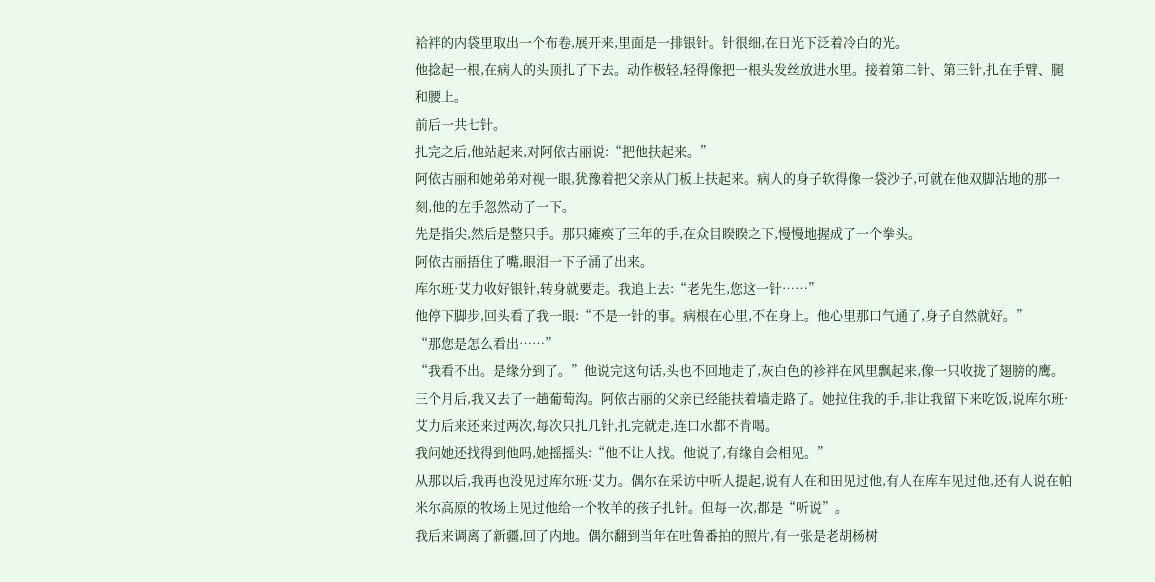袷袢的内袋里取出一个布卷,展开来,里面是一排银针。针很细,在日光下泛着冷白的光。
他捻起一根,在病人的头顶扎了下去。动作极轻,轻得像把一根头发丝放进水里。接着第二针、第三针,扎在手臂、腿和腰上。
前后一共七针。
扎完之后,他站起来,对阿依古丽说:“把他扶起来。”
阿依古丽和她弟弟对视一眼,犹豫着把父亲从门板上扶起来。病人的身子软得像一袋沙子,可就在他双脚沾地的那一刻,他的左手忽然动了一下。
先是指尖,然后是整只手。那只瘫痪了三年的手,在众目睽睽之下,慢慢地握成了一个拳头。
阿依古丽捂住了嘴,眼泪一下子涌了出来。
库尔班·艾力收好银针,转身就要走。我追上去:“老先生,您这一针……”
他停下脚步,回头看了我一眼:“不是一针的事。病根在心里,不在身上。他心里那口气通了,身子自然就好。”
“那您是怎么看出……”
“我看不出。是缘分到了。”他说完这句话,头也不回地走了,灰白色的袗袢在风里飘起来,像一只收拢了翅膀的鹰。
三个月后,我又去了一趟葡萄沟。阿依古丽的父亲已经能扶着墙走路了。她拉住我的手,非让我留下来吃饭,说库尔班·艾力后来还来过两次,每次只扎几针,扎完就走,连口水都不肯喝。
我问她还找得到他吗,她摇摇头:“他不让人找。他说了,有缘自会相见。”
从那以后,我再也没见过库尔班·艾力。偶尔在采访中听人提起,说有人在和田见过他,有人在库车见过他,还有人说在帕米尔高原的牧场上见过他给一个牧羊的孩子扎针。但每一次,都是“听说”。
我后来调离了新疆,回了内地。偶尔翻到当年在吐鲁番拍的照片,有一张是老胡杨树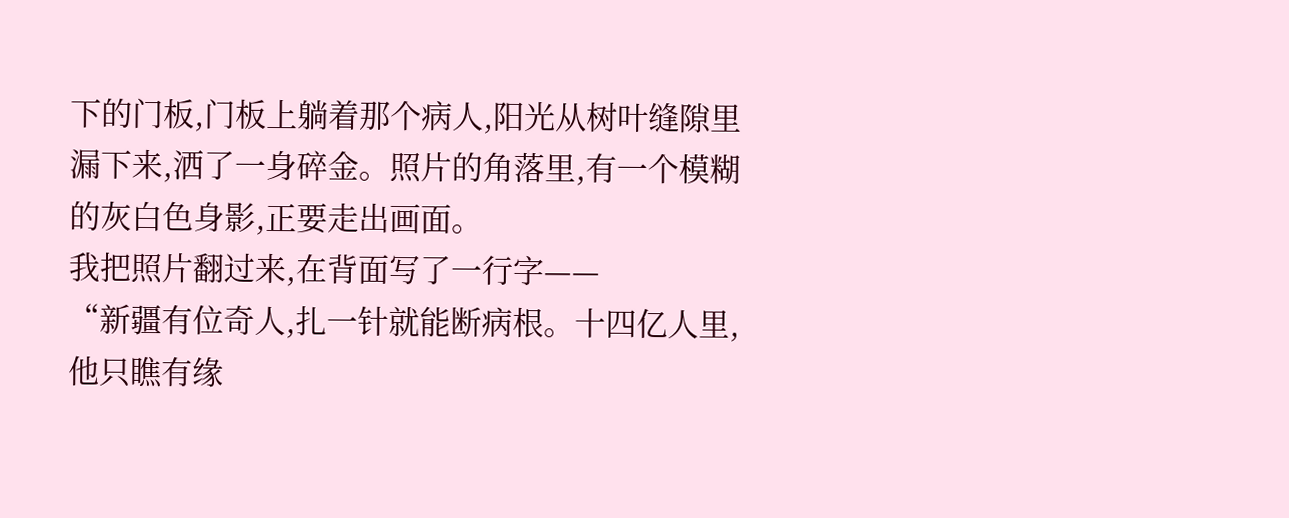下的门板,门板上躺着那个病人,阳光从树叶缝隙里漏下来,洒了一身碎金。照片的角落里,有一个模糊的灰白色身影,正要走出画面。
我把照片翻过来,在背面写了一行字——
“新疆有位奇人,扎一针就能断病根。十四亿人里,他只瞧有缘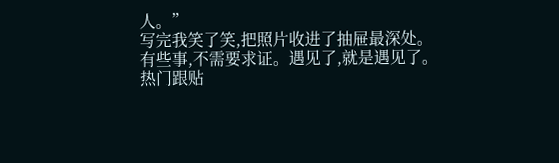人。”
写完我笑了笑,把照片收进了抽屉最深处。
有些事,不需要求证。遇见了,就是遇见了。
热门跟贴